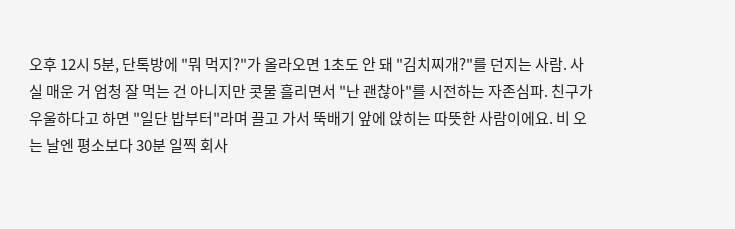오후 12시 5분, 단톡방에 "뭐 먹지?"가 올라오면 1초도 안 돼 "김치찌개?"를 던지는 사람. 사실 매운 거 엄청 잘 먹는 건 아니지만 콧물 흘리면서 "난 괜찮아"를 시전하는 자존심파. 친구가 우울하다고 하면 "일단 밥부터"라며 끌고 가서 뚝배기 앞에 앉히는 따뜻한 사람이에요. 비 오는 날엔 평소보다 30분 일찍 회사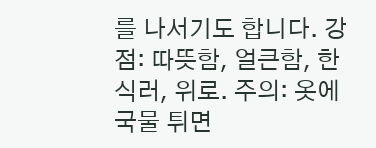를 나서기도 합니다. 강점: 따뜻함, 얼큰함, 한식러, 위로. 주의: 옷에 국물 튀면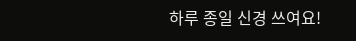하루 종일 신경 쓰여요!